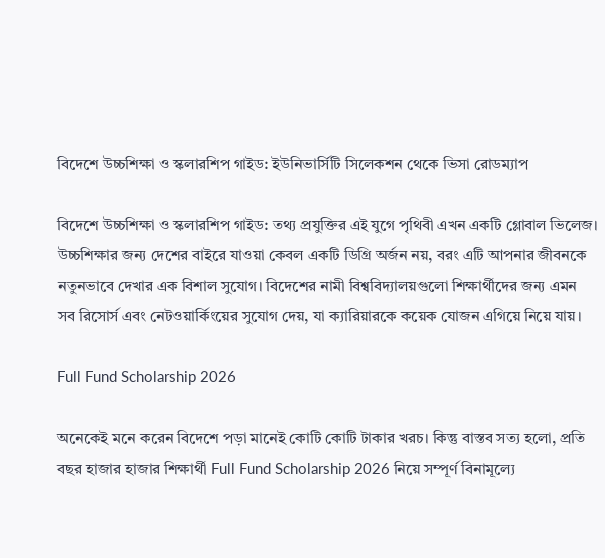বিদেশে উচ্চশিক্ষা ও স্কলারশিপ গাইড: ইউনিভার্সিটি সিলেকশন থেকে ভিসা রোডম্যাপ

বিদেশে উচ্চশিক্ষা ও স্কলারশিপ গাইড: তথ্য প্রযুক্তির এই যুগে পৃথিবী এখন একটি গ্লোবাল ভিলেজ। উচ্চশিক্ষার জন্য দেশের বাইরে যাওয়া কেবল একটি ডিগ্রি অর্জন নয়, বরং এটি আপনার জীবনকে নতুনভাবে দেখার এক বিশাল সুযোগ। বিদেশের নামী বিশ্ববিদ্যালয়গুলো শিক্ষার্থীদের জন্য এমন সব রিসোর্স এবং নেটওয়ার্কিংয়ের সুযোগ দেয়, যা ক্যারিয়ারকে কয়েক যোজন এগিয়ে নিয়ে যায়।

Full Fund Scholarship 2026

অনেকেই মনে করেন বিদেশে পড়া মানেই কোটি কোটি টাকার খরচ। কিন্তু বাস্তব সত্য হলো, প্রতি বছর হাজার হাজার শিক্ষার্থী Full Fund Scholarship 2026 নিয়ে সম্পূর্ণ বিনামূল্যে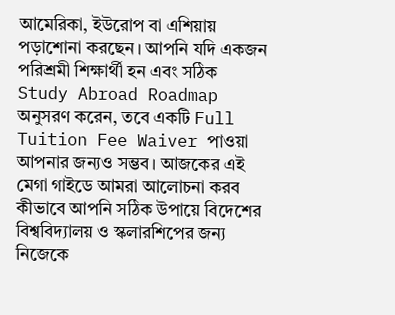আমেরিকা, ইউরোপ বা এশিয়ায় পড়াশোনা করছেন। আপনি যদি একজন পরিশ্রমী শিক্ষার্থী হন এবং সঠিক Study Abroad Roadmap অনুসরণ করেন, তবে একটি Full Tuition Fee Waiver পাওয়া আপনার জন্যও সম্ভব। আজকের এই মেগা গাইডে আমরা আলোচনা করব কীভাবে আপনি সঠিক উপায়ে বিদেশের বিশ্ববিদ্যালয় ও স্কলারশিপের জন্য নিজেকে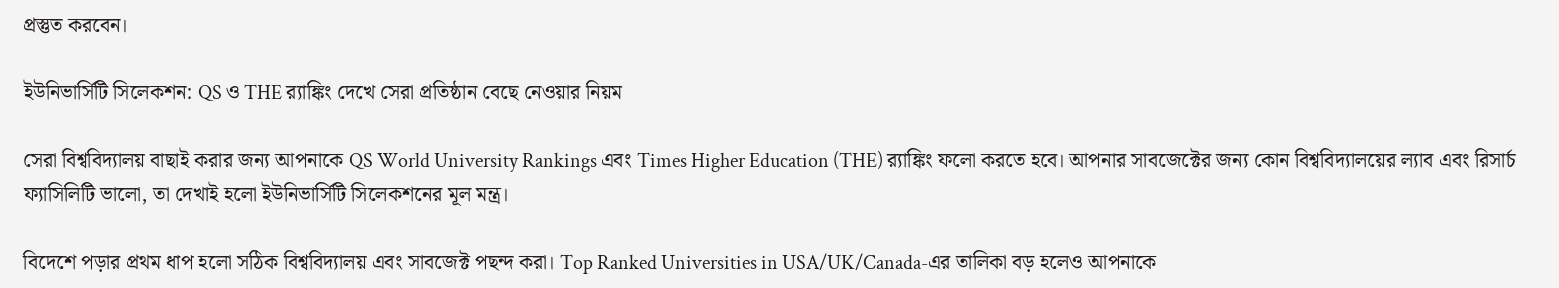প্রস্তুত করবেন।

ইউনিভার্সিটি সিলেকশন: QS ও THE র‍্যাঙ্কিং দেখে সেরা প্রতিষ্ঠান বেছে নেওয়ার নিয়ম

সেরা বিশ্ববিদ্যালয় বাছাই করার জন্য আপনাকে QS World University Rankings এবং Times Higher Education (THE) র‍্যাঙ্কিং ফলো করতে হবে। আপনার সাবজেক্টের জন্য কোন বিশ্ববিদ্যালয়ের ল্যাব এবং রিসার্চ ফ্যাসিলিটি ভালো, তা দেখাই হলো ইউনিভার্সিটি সিলেকশনের মূল মন্ত্র।

বিদেশে পড়ার প্রথম ধাপ হলো সঠিক বিশ্ববিদ্যালয় এবং সাবজেক্ট পছন্দ করা। Top Ranked Universities in USA/UK/Canada-এর তালিকা বড় হলেও আপনাকে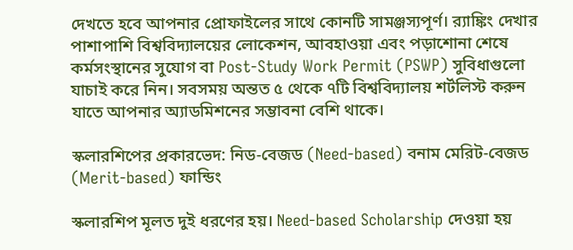দেখতে হবে আপনার প্রোফাইলের সাথে কোনটি সামঞ্জস্যপূর্ণ। র‍্যাঙ্কিং দেখার পাশাপাশি বিশ্ববিদ্যালয়ের লোকেশন, আবহাওয়া এবং পড়াশোনা শেষে কর্মসংস্থানের সুযোগ বা Post-Study Work Permit (PSWP) সুবিধাগুলো যাচাই করে নিন। সবসময় অন্তত ৫ থেকে ৭টি বিশ্ববিদ্যালয় শর্টলিস্ট করুন যাতে আপনার অ্যাডমিশনের সম্ভাবনা বেশি থাকে।

স্কলারশিপের প্রকারভেদ: নিড-বেজড (Need-based) বনাম মেরিট-বেজড (Merit-based) ফান্ডিং

স্কলারশিপ মূলত দুই ধরণের হয়। Need-based Scholarship দেওয়া হয়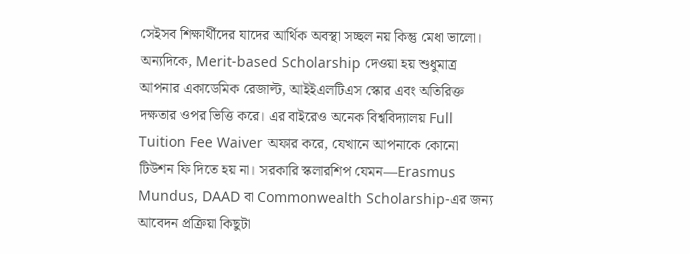সেইসব শিক্ষার্থীদের যাদের আর্থিক অবস্থা সচ্ছল নয় কিন্তু মেধা ভালো। অন্যদিকে, Merit-based Scholarship দেওয়া হয় শুধুমাত্র আপনার একাডেমিক রেজাল্ট, আইইএলটিএস স্কোর এবং অতিরিক্ত দক্ষতার ওপর ভিত্তি করে। এর বাইরেও অনেক বিশ্ববিদ্যালয় Full Tuition Fee Waiver অফার করে, যেখানে আপনাকে কোনো টিউশন ফি দিতে হয় না। সরকারি স্কলারশিপ যেমন—Erasmus Mundus, DAAD বা Commonwealth Scholarship-এর জন্য আবেদন প্রক্রিয়া কিছুটা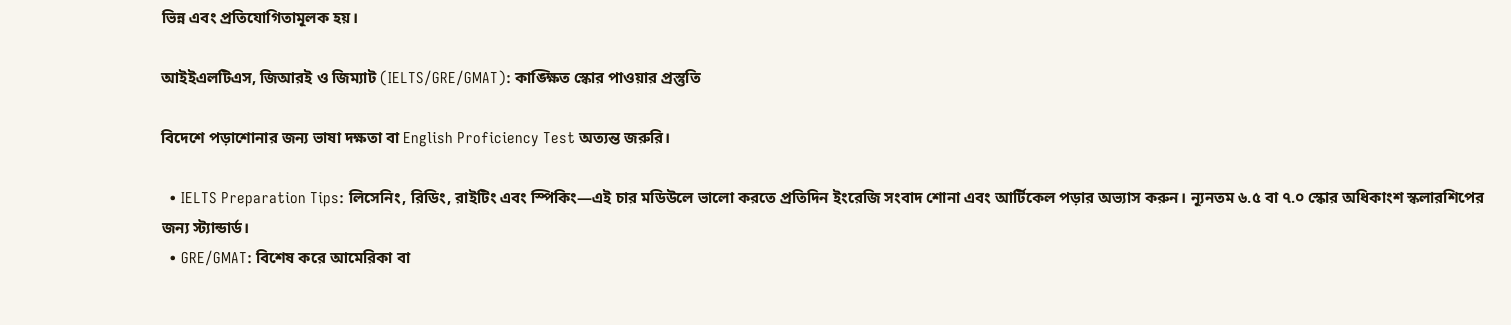ভিন্ন এবং প্রতিযোগিতামূলক হয়।

আইইএলটিএস, জিআরই ও জিম্যাট (IELTS/GRE/GMAT): কাঙ্ক্ষিত স্কোর পাওয়ার প্রস্তুতি

বিদেশে পড়াশোনার জন্য ভাষা দক্ষতা বা English Proficiency Test অত্যন্ত জরুরি।

  • IELTS Preparation Tips: লিসেনিং, রিডিং, রাইটিং এবং স্পিকিং—এই চার মডিউলে ভালো করতে প্রতিদিন ইংরেজি সংবাদ শোনা এবং আর্টিকেল পড়ার অভ্যাস করুন। ন্যূনতম ৬.৫ বা ৭.০ স্কোর অধিকাংশ স্কলারশিপের জন্য স্ট্যান্ডার্ড।
  • GRE/GMAT: বিশেষ করে আমেরিকা বা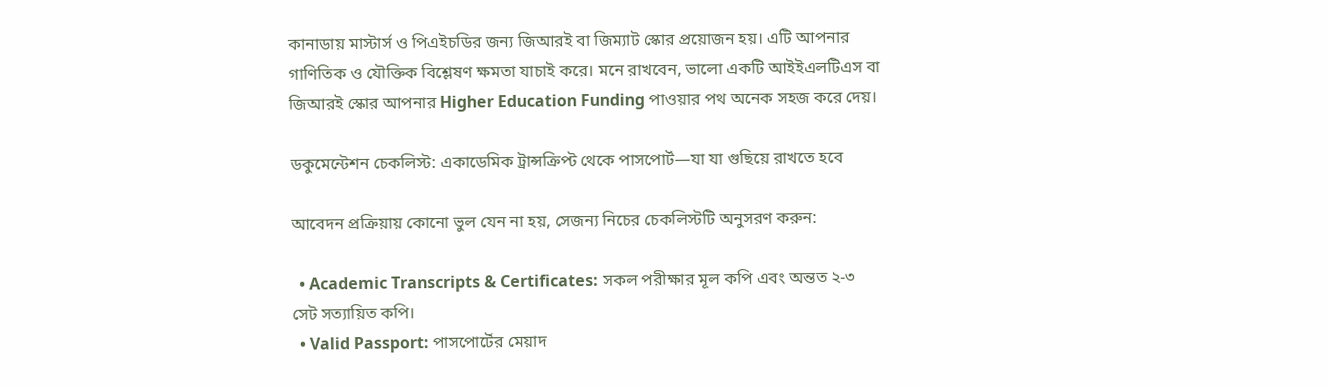কানাডায় মাস্টার্স ও পিএইচডির জন্য জিআরই বা জিম্যাট স্কোর প্রয়োজন হয়। এটি আপনার গাণিতিক ও যৌক্তিক বিশ্লেষণ ক্ষমতা যাচাই করে। মনে রাখবেন, ভালো একটি আইইএলটিএস বা জিআরই স্কোর আপনার Higher Education Funding পাওয়ার পথ অনেক সহজ করে দেয়।

ডকুমেন্টেশন চেকলিস্ট: একাডেমিক ট্রান্সক্রিপ্ট থেকে পাসপোর্ট—যা যা গুছিয়ে রাখতে হবে

আবেদন প্রক্রিয়ায় কোনো ভুল যেন না হয়, সেজন্য নিচের চেকলিস্টটি অনুসরণ করুন:

  • Academic Transcripts & Certificates: সকল পরীক্ষার মূল কপি এবং অন্তত ২-৩ সেট সত্যায়িত কপি।
  • Valid Passport: পাসপোর্টের মেয়াদ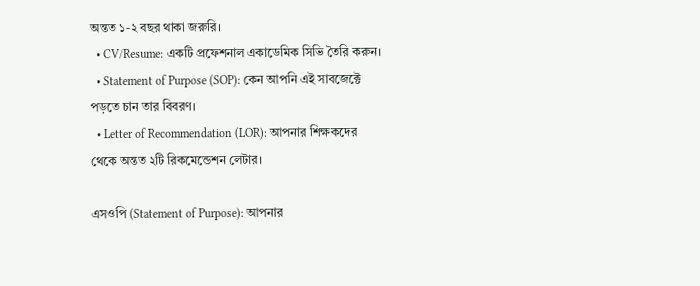অন্তত ১-২ বছর থাকা জরুরি।
  • CV/Resume: একটি প্রফেশনাল একাডেমিক সিভি তৈরি করুন।
  • Statement of Purpose (SOP): কেন আপনি এই সাবজেক্টে পড়তে চান তার বিবরণ।
  • Letter of Recommendation (LOR): আপনার শিক্ষকদের থেকে অন্তত ২টি রিকমেন্ডেশন লেটার।

এসওপি (Statement of Purpose): আপনার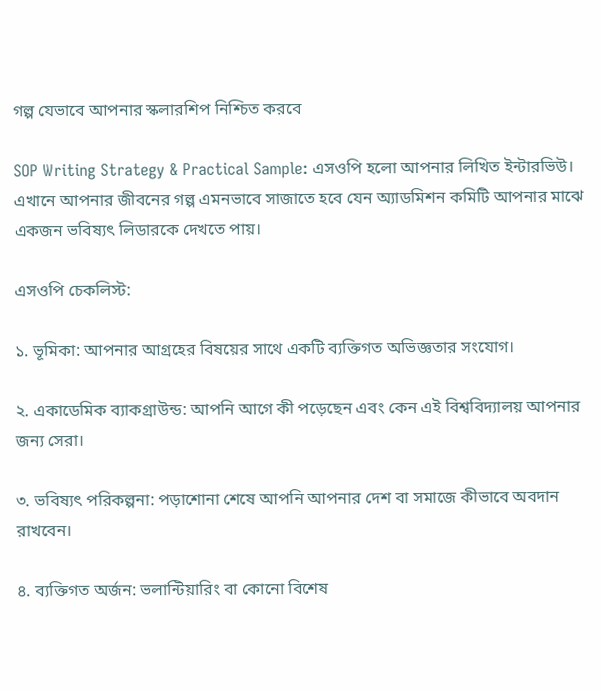গল্প যেভাবে আপনার স্কলারশিপ নিশ্চিত করবে

SOP Writing Strategy & Practical Sample: এসওপি হলো আপনার লিখিত ইন্টারভিউ। এখানে আপনার জীবনের গল্প এমনভাবে সাজাতে হবে যেন অ্যাডমিশন কমিটি আপনার মাঝে একজন ভবিষ্যৎ লিডারকে দেখতে পায়।

এসওপি চেকলিস্ট:

১. ভূমিকা: আপনার আগ্রহের বিষয়ের সাথে একটি ব্যক্তিগত অভিজ্ঞতার সংযোগ।

২. একাডেমিক ব্যাকগ্রাউন্ড: আপনি আগে কী পড়েছেন এবং কেন এই বিশ্ববিদ্যালয় আপনার জন্য সেরা।

৩. ভবিষ্যৎ পরিকল্পনা: পড়াশোনা শেষে আপনি আপনার দেশ বা সমাজে কীভাবে অবদান রাখবেন।

৪. ব্যক্তিগত অর্জন: ভলান্টিয়ারিং বা কোনো বিশেষ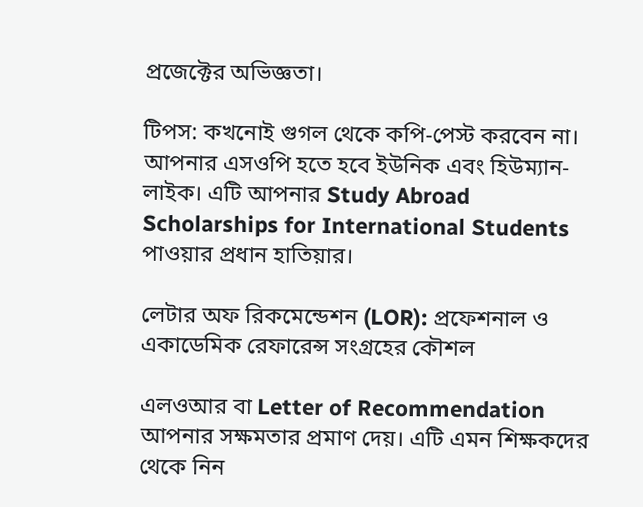প্রজেক্টের অভিজ্ঞতা।

টিপস: কখনোই গুগল থেকে কপি-পেস্ট করবেন না। আপনার এসওপি হতে হবে ইউনিক এবং হিউম্যান-লাইক। এটি আপনার Study Abroad Scholarships for International Students পাওয়ার প্রধান হাতিয়ার।

লেটার অফ রিকমেন্ডেশন (LOR): প্রফেশনাল ও একাডেমিক রেফারেন্স সংগ্রহের কৌশল

এলওআর বা Letter of Recommendation আপনার সক্ষমতার প্রমাণ দেয়। এটি এমন শিক্ষকদের থেকে নিন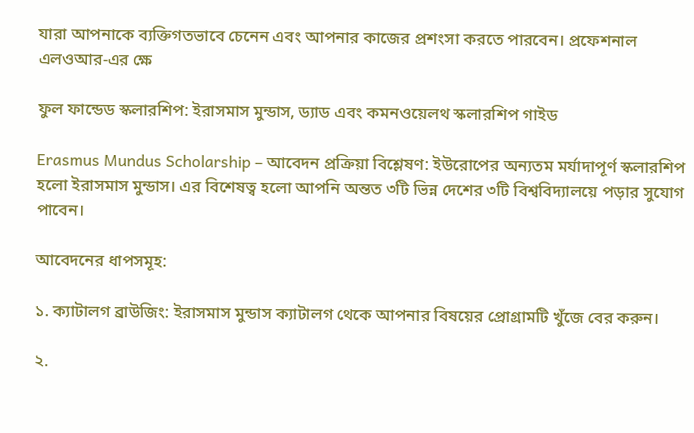যারা আপনাকে ব্যক্তিগতভাবে চেনেন এবং আপনার কাজের প্রশংসা করতে পারবেন। প্রফেশনাল এলওআর-এর ক্ষে

ফুল ফান্ডেড স্কলারশিপ: ইরাসমাস মুন্ডাস, ড্যাড এবং কমনওয়েলথ স্কলারশিপ গাইড

Erasmus Mundus Scholarship – আবেদন প্রক্রিয়া বিশ্লেষণ: ইউরোপের অন্যতম মর্যাদাপূর্ণ স্কলারশিপ হলো ইরাসমাস মুন্ডাস। এর বিশেষত্ব হলো আপনি অন্তত ৩টি ভিন্ন দেশের ৩টি বিশ্ববিদ্যালয়ে পড়ার সুযোগ পাবেন।

আবেদনের ধাপসমূহ:

১. ক্যাটালগ ব্রাউজিং: ইরাসমাস মুন্ডাস ক্যাটালগ থেকে আপনার বিষয়ের প্রোগ্রামটি খুঁজে বের করুন।

২.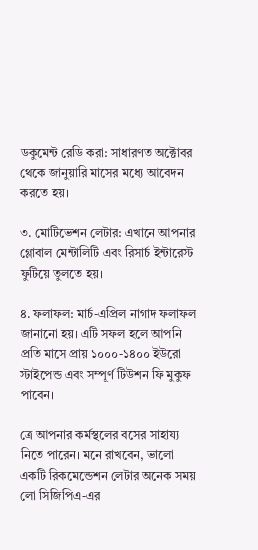ডকুমেন্ট রেডি করা: সাধারণত অক্টোবর থেকে জানুয়ারি মাসের মধ্যে আবেদন করতে হয়।

৩. মোটিভেশন লেটার: এখানে আপনার গ্লোবাল মেন্টালিটি এবং রিসার্চ ইন্টারেস্ট ফুটিয়ে তুলতে হয়।

৪. ফলাফল: মার্চ-এপ্রিল নাগাদ ফলাফল জানানো হয়। এটি সফল হলে আপনি প্রতি মাসে প্রায় ১০০০-১৪০০ ইউরো স্টাইপেন্ড এবং সম্পূর্ণ টিউশন ফি মুকুফ পাবেন।

ত্রে আপনার কর্মস্থলের বসের সাহায্য নিতে পারেন। মনে রাখবেন, ভালো একটি রিকমেন্ডেশন লেটার অনেক সময় লো সিজিপিএ-এর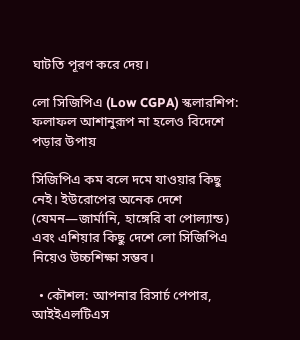ঘাটতি পূরণ করে দেয়।

লো সিজিপিএ (Low CGPA) স্কলারশিপ: ফলাফল আশানুরূপ না হলেও বিদেশে পড়ার উপায়

সিজিপিএ কম বলে দমে যাওয়ার কিছু নেই। ইউরোপের অনেক দেশে (যেমন—জার্মানি, হাঙ্গেরি বা পোল্যান্ড) এবং এশিয়ার কিছু দেশে লো সিজিপিএ নিয়েও উচ্চশিক্ষা সম্ভব।

  • কৌশল: আপনার রিসার্চ পেপার, আইইএলটিএস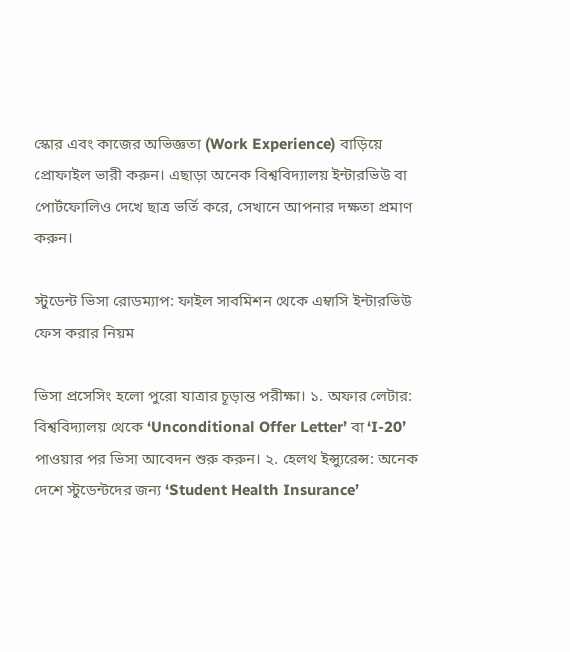স্কোর এবং কাজের অভিজ্ঞতা (Work Experience) বাড়িয়ে প্রোফাইল ভারী করুন। এছাড়া অনেক বিশ্ববিদ্যালয় ইন্টারভিউ বা পোর্টফোলিও দেখে ছাত্র ভর্তি করে, সেখানে আপনার দক্ষতা প্রমাণ করুন।

স্টুডেন্ট ভিসা রোডম্যাপ: ফাইল সাবমিশন থেকে এম্বাসি ইন্টারভিউ ফেস করার নিয়ম

ভিসা প্রসেসিং হলো পুরো যাত্রার চূড়ান্ত পরীক্ষা। ১. অফার লেটার: বিশ্ববিদ্যালয় থেকে ‘Unconditional Offer Letter’ বা ‘I-20’ পাওয়ার পর ভিসা আবেদন শুরু করুন। ২. হেলথ ইন্স্যুরেন্স: অনেক দেশে স্টুডেন্টদের জন্য ‘Student Health Insurance’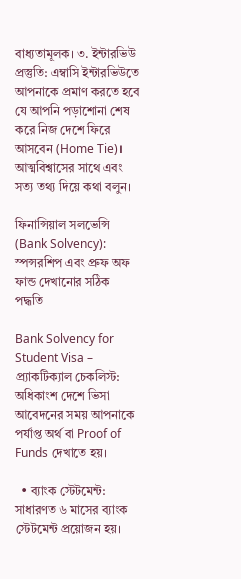বাধ্যতামূলক। ৩. ইন্টারভিউ প্রস্তুতি: এম্বাসি ইন্টারভিউতে আপনাকে প্রমাণ করতে হবে যে আপনি পড়াশোনা শেষ করে নিজ দেশে ফিরে আসবেন (Home Tie)। আত্মবিশ্বাসের সাথে এবং সত্য তথ্য দিয়ে কথা বলুন।

ফিনান্সিয়াল সলভেন্সি (Bank Solvency): স্পন্সরশিপ এবং প্রুফ অফ ফান্ড দেখানোর সঠিক পদ্ধতি

Bank Solvency for Student Visa – প্র্যাকটিক্যাল চেকলিস্ট: অধিকাংশ দেশে ভিসা আবেদনের সময় আপনাকে পর্যাপ্ত অর্থ বা Proof of Funds দেখাতে হয়।

  • ব্যাংক স্টেটমেন্ট: সাধারণত ৬ মাসের ব্যাংক স্টেটমেন্ট প্রয়োজন হয়।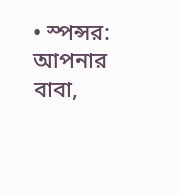• স্পন্সর: আপনার বাবা,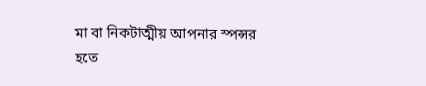মা বা নিকটাত্মীয় আপনার স্পন্সর হতে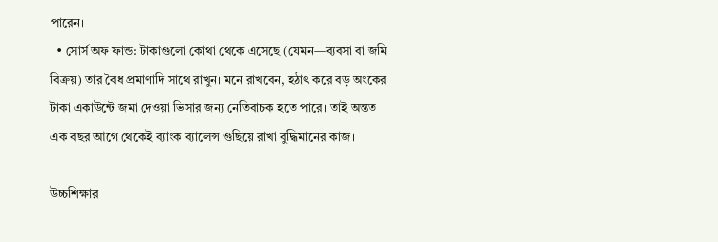পারেন।
  • সোর্স অফ ফান্ড: টাকাগুলো কোথা থেকে এসেছে (যেমন—ব্যবসা বা জমি বিক্রয়) তার বৈধ প্রমাণাদি সাথে রাখুন। মনে রাখবেন, হঠাৎ করে বড় অংকের টাকা একাউন্টে জমা দেওয়া ভিসার জন্য নেতিবাচক হতে পারে। তাই অন্তত এক বছর আগে থেকেই ব্যাংক ব্যালেন্স গুছিয়ে রাখা বুদ্ধিমানের কাজ।

উচ্চশিক্ষার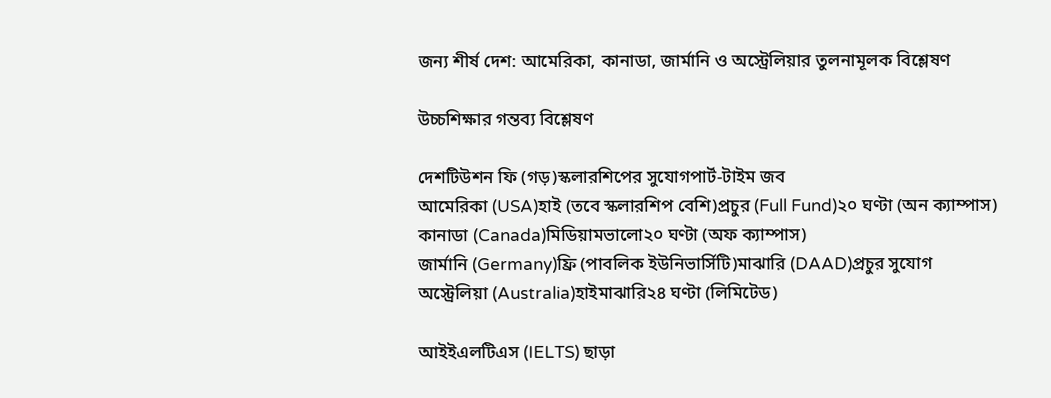জন্য শীর্ষ দেশ: আমেরিকা, কানাডা, জার্মানি ও অস্ট্রেলিয়ার তুলনামূলক বিশ্লেষণ

উচ্চশিক্ষার গন্তব্য বিশ্লেষণ

দেশটিউশন ফি (গড়)স্কলারশিপের সুযোগপার্ট-টাইম জব
আমেরিকা (USA)হাই (তবে স্কলারশিপ বেশি)প্রচুর (Full Fund)২০ ঘণ্টা (অন ক্যাম্পাস)
কানাডা (Canada)মিডিয়ামভালো২০ ঘণ্টা (অফ ক্যাম্পাস)
জার্মানি (Germany)ফ্রি (পাবলিক ইউনিভার্সিটি)মাঝারি (DAAD)প্রচুর সুযোগ
অস্ট্রেলিয়া (Australia)হাইমাঝারি২৪ ঘণ্টা (লিমিটেড)

আইইএলটিএস (IELTS) ছাড়া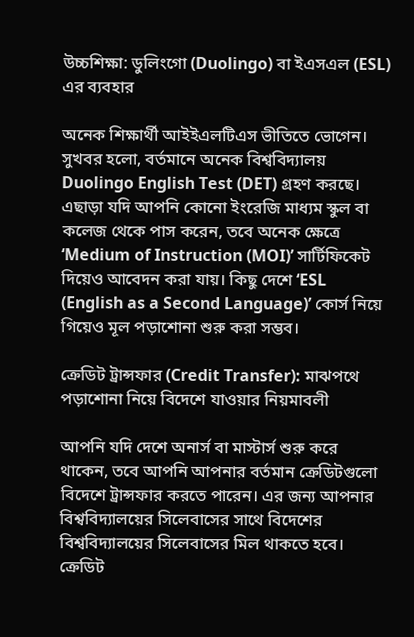উচ্চশিক্ষা: ডুলিংগো (Duolingo) বা ইএসএল (ESL) এর ব্যবহার

অনেক শিক্ষার্থী আইইএলটিএস ভীতিতে ভোগেন। সুখবর হলো, বর্তমানে অনেক বিশ্ববিদ্যালয় Duolingo English Test (DET) গ্রহণ করছে। এছাড়া যদি আপনি কোনো ইংরেজি মাধ্যম স্কুল বা কলেজ থেকে পাস করেন, তবে অনেক ক্ষেত্রে ‘Medium of Instruction (MOI)’ সার্টিফিকেট দিয়েও আবেদন করা যায়। কিছু দেশে ‘ESL (English as a Second Language)’ কোর্স নিয়ে গিয়েও মূল পড়াশোনা শুরু করা সম্ভব।

ক্রেডিট ট্রান্সফার (Credit Transfer): মাঝপথে পড়াশোনা নিয়ে বিদেশে যাওয়ার নিয়মাবলী

আপনি যদি দেশে অনার্স বা মাস্টার্স শুরু করে থাকেন, তবে আপনি আপনার বর্তমান ক্রেডিটগুলো বিদেশে ট্রান্সফার করতে পারেন। এর জন্য আপনার বিশ্ববিদ্যালয়ের সিলেবাসের সাথে বিদেশের বিশ্ববিদ্যালয়ের সিলেবাসের মিল থাকতে হবে। ক্রেডিট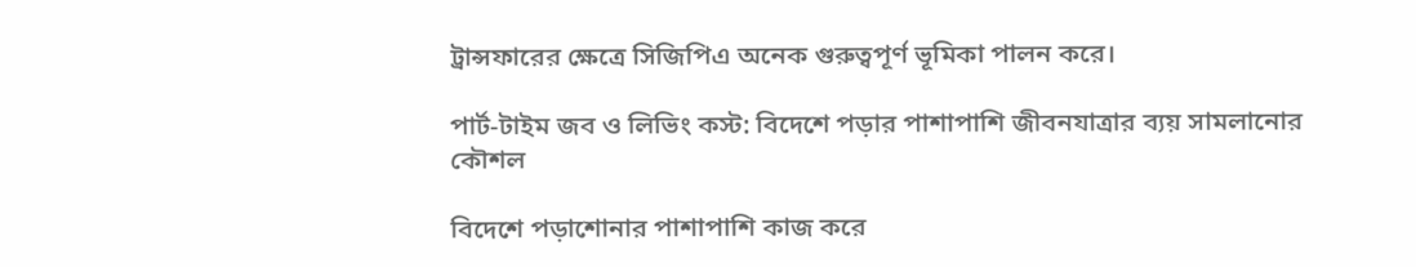ট্রান্সফারের ক্ষেত্রে সিজিপিএ অনেক গুরুত্বপূর্ণ ভূমিকা পালন করে।

পার্ট-টাইম জব ও লিভিং কস্ট: বিদেশে পড়ার পাশাপাশি জীবনযাত্রার ব্যয় সামলানোর কৌশল

বিদেশে পড়াশোনার পাশাপাশি কাজ করে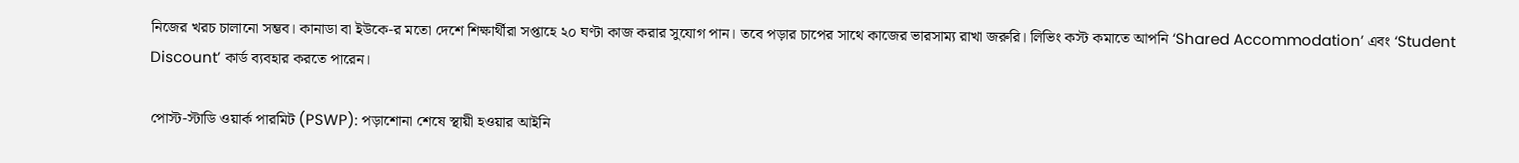নিজের খরচ চালানো সম্ভব। কানাডা বা ইউকে-র মতো দেশে শিক্ষার্থীরা সপ্তাহে ২০ ঘণ্টা কাজ করার সুযোগ পান। তবে পড়ার চাপের সাথে কাজের ভারসাম্য রাখা জরুরি। লিভিং কস্ট কমাতে আপনি ‘Shared Accommodation’ এবং ‘Student Discount’ কার্ড ব্যবহার করতে পারেন।

পোস্ট-স্টাডি ওয়ার্ক পারমিট (PSWP): পড়াশোনা শেষে স্থায়ী হওয়ার আইনি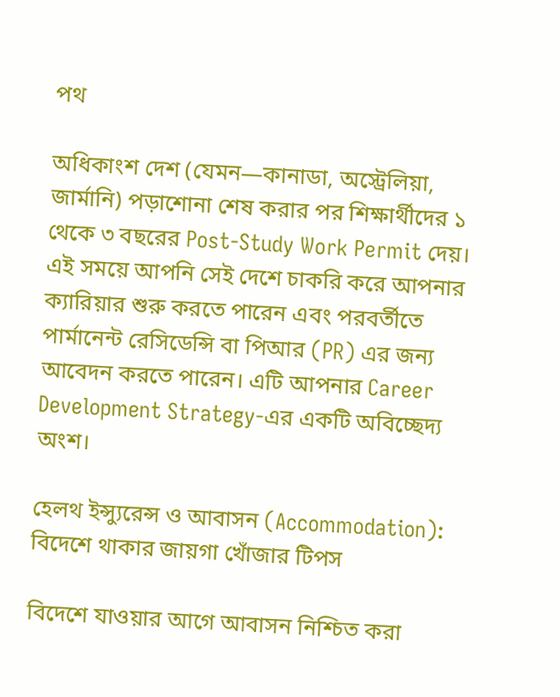পথ

অধিকাংশ দেশ (যেমন—কানাডা, অস্ট্রেলিয়া, জার্মানি) পড়াশোনা শেষ করার পর শিক্ষার্থীদের ১ থেকে ৩ বছরের Post-Study Work Permit দেয়। এই সময়ে আপনি সেই দেশে চাকরি করে আপনার ক্যারিয়ার শুরু করতে পারেন এবং পরবর্তীতে পার্মানেন্ট রেসিডেন্সি বা পিআর (PR) এর জন্য আবেদন করতে পারেন। এটি আপনার Career Development Strategy-এর একটি অবিচ্ছেদ্য অংশ।

হেলথ ইন্স্যুরেন্স ও আবাসন (Accommodation): বিদেশে থাকার জায়গা খোঁজার টিপস

বিদেশে যাওয়ার আগে আবাসন নিশ্চিত করা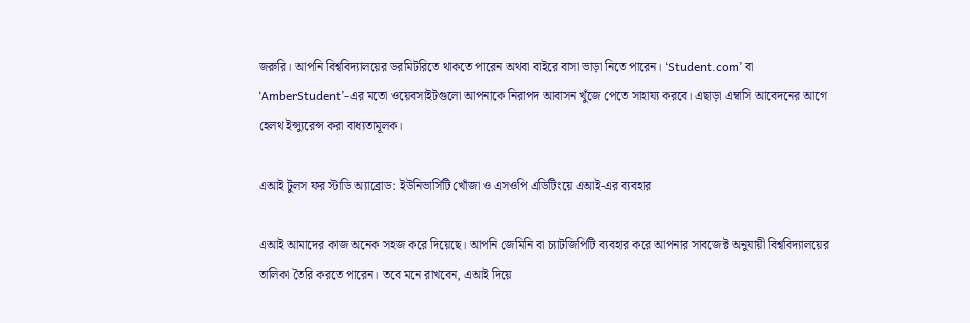জরুরি। আপনি বিশ্ববিদ্যালয়ের ডরমিটরিতে থাকতে পারেন অথবা বাইরে বাসা ভাড়া নিতে পারেন। ‘Student.com’ বা ‘AmberStudent’-এর মতো ওয়েবসাইটগুলো আপনাকে নিরাপদ আবাসন খুঁজে পেতে সাহায্য করবে। এছাড়া এম্বাসি আবেদনের আগে হেলথ ইন্স্যুরেন্স করা বাধ্যতামূলক।

এআই টুলস ফর স্টাডি অ্যাব্রোড: ইউনিভার্সিটি খোঁজা ও এসওপি এডিটিংয়ে এআই-এর ব্যবহার

এআই আমাদের কাজ অনেক সহজ করে দিয়েছে। আপনি জেমিনি বা চ্যাটজিপিটি ব্যবহার করে আপনার সাবজেক্ট অনুযায়ী বিশ্ববিদ্যালয়ের তালিকা তৈরি করতে পারেন। তবে মনে রাখবেন, এআই দিয়ে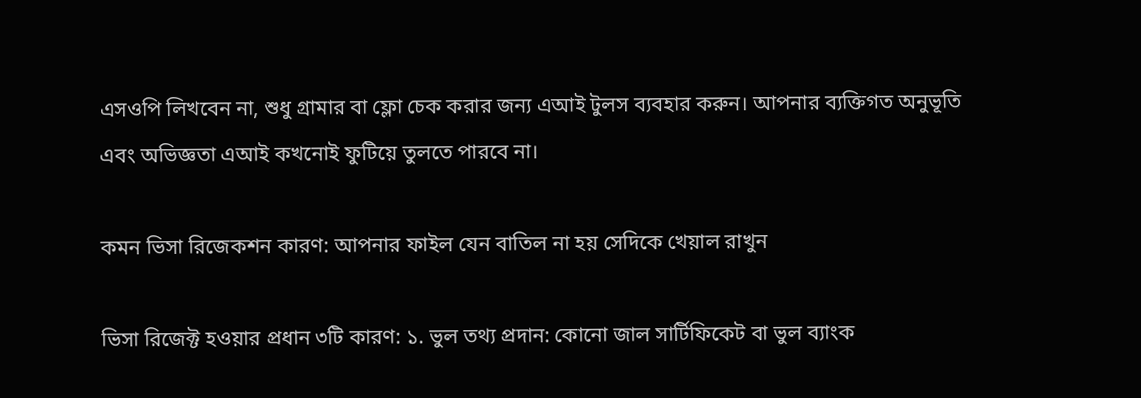এসওপি লিখবেন না, শুধু গ্রামার বা ফ্লো চেক করার জন্য এআই টুলস ব্যবহার করুন। আপনার ব্যক্তিগত অনুভূতি এবং অভিজ্ঞতা এআই কখনোই ফুটিয়ে তুলতে পারবে না।

কমন ভিসা রিজেকশন কারণ: আপনার ফাইল যেন বাতিল না হয় সেদিকে খেয়াল রাখুন

ভিসা রিজেক্ট হওয়ার প্রধান ৩টি কারণ: ১. ভুল তথ্য প্রদান: কোনো জাল সার্টিফিকেট বা ভুল ব্যাংক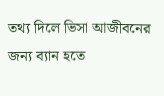তথ্য দিলে ভিসা আজীবনের জন্য ব্যান হতে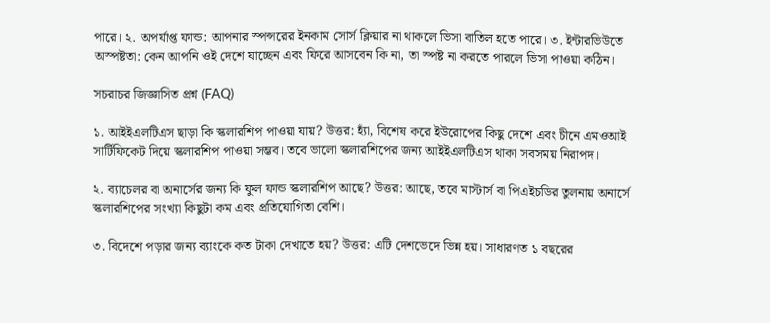পারে। ২. অপর্যাপ্ত ফান্ড: আপনার স্পন্সরের ইনকাম সোর্স ক্লিয়ার না থাকলে ভিসা বাতিল হতে পারে। ৩. ইন্টারভিউতে অস্পষ্টতা: কেন আপনি ওই দেশে যাচ্ছেন এবং ফিরে আসবেন কি না, তা স্পষ্ট না করতে পারলে ভিসা পাওয়া কঠিন।

সচরাচর জিজ্ঞাসিত প্রশ্ন (FAQ)

১. আইইএলটিএস ছাড়া কি স্কলারশিপ পাওয়া যায়? উত্তর: হ্যাঁ, বিশেষ করে ইউরোপের কিছু দেশে এবং চীনে এমওআই সার্টিফিকেট দিয়ে স্কলারশিপ পাওয়া সম্ভব। তবে ভালো স্কলারশিপের জন্য আইইএলটিএস থাকা সবসময় নিরাপদ।

২. ব্যাচেলর বা অনার্সের জন্য কি ফুল ফান্ড স্কলারশিপ আছে? উত্তর: আছে, তবে মাস্টার্স বা পিএইচডির তুলনায় অনার্সে স্কলারশিপের সংখ্যা কিছুটা কম এবং প্রতিযোগিতা বেশি।

৩. বিদেশে পড়ার জন্য ব্যাংকে কত টাকা দেখাতে হয়? উত্তর: এটি দেশভেদে ভিন্ন হয়। সাধারণত ১ বছরের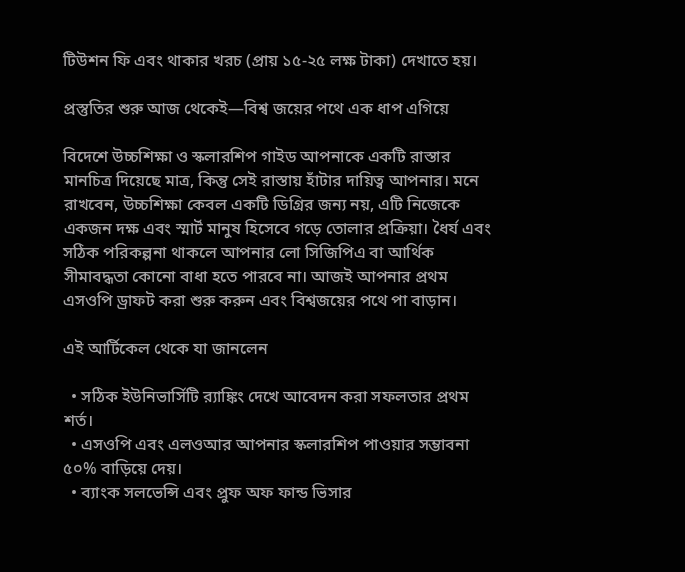টিউশন ফি এবং থাকার খরচ (প্রায় ১৫-২৫ লক্ষ টাকা) দেখাতে হয়।

প্রস্তুতির শুরু আজ থেকেই—বিশ্ব জয়ের পথে এক ধাপ এগিয়ে

বিদেশে উচ্চশিক্ষা ও স্কলারশিপ গাইড আপনাকে একটি রাস্তার মানচিত্র দিয়েছে মাত্র, কিন্তু সেই রাস্তায় হাঁটার দায়িত্ব আপনার। মনে রাখবেন, উচ্চশিক্ষা কেবল একটি ডিগ্রির জন্য নয়, এটি নিজেকে একজন দক্ষ এবং স্মার্ট মানুষ হিসেবে গড়ে তোলার প্রক্রিয়া। ধৈর্য এবং সঠিক পরিকল্পনা থাকলে আপনার লো সিজিপিএ বা আর্থিক সীমাবদ্ধতা কোনো বাধা হতে পারবে না। আজই আপনার প্রথম এসওপি ড্রাফট করা শুরু করুন এবং বিশ্বজয়ের পথে পা বাড়ান।

এই আর্টিকেল থেকে যা জানলেন

  • সঠিক ইউনিভার্সিটি র‍্যাঙ্কিং দেখে আবেদন করা সফলতার প্রথম শর্ত।
  • এসওপি এবং এলওআর আপনার স্কলারশিপ পাওয়ার সম্ভাবনা ৫০% বাড়িয়ে দেয়।
  • ব্যাংক সলভেন্সি এবং প্রুফ অফ ফান্ড ভিসার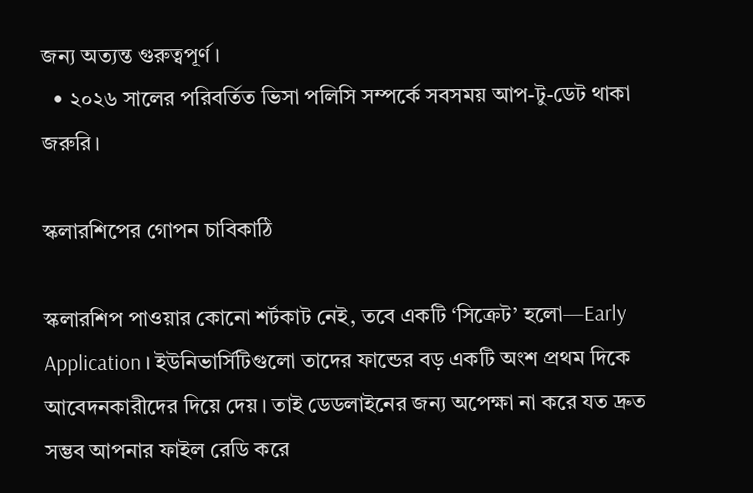জন্য অত্যন্ত গুরুত্বপূর্ণ।
  • ২০২৬ সালের পরিবর্তিত ভিসা পলিসি সম্পর্কে সবসময় আপ-টু-ডেট থাকা জরুরি।

স্কলারশিপের গোপন চাবিকাঠি

স্কলারশিপ পাওয়ার কোনো শর্টকাট নেই, তবে একটি ‘সিক্রেট’ হলো—Early Application। ইউনিভার্সিটিগুলো তাদের ফান্ডের বড় একটি অংশ প্রথম দিকে আবেদনকারীদের দিয়ে দেয়। তাই ডেডলাইনের জন্য অপেক্ষা না করে যত দ্রুত সম্ভব আপনার ফাইল রেডি করে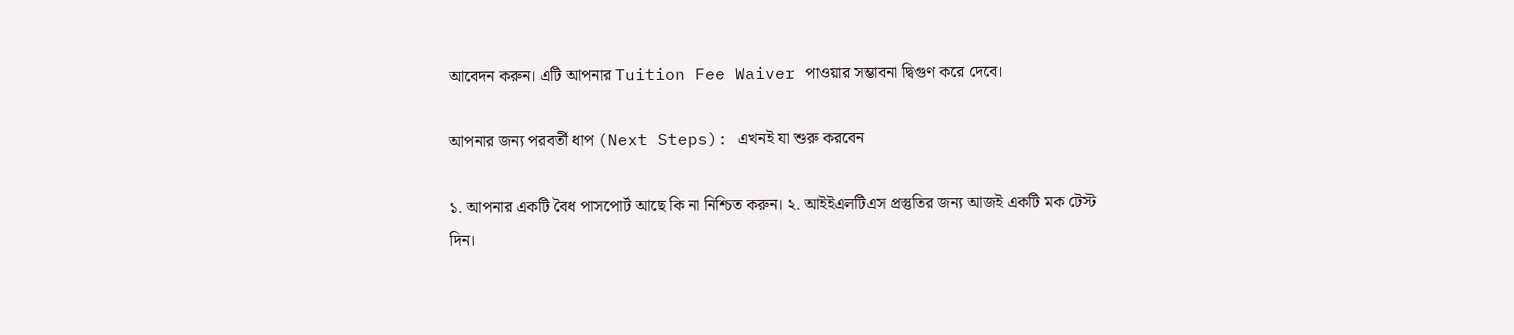আবেদন করুন। এটি আপনার Tuition Fee Waiver পাওয়ার সম্ভাবনা দ্বিগুণ করে দেবে।

আপনার জন্য পরবর্তী ধাপ (Next Steps): এখনই যা শুরু করবেন

১. আপনার একটি বৈধ পাসপোর্ট আছে কি না নিশ্চিত করুন। ২. আইইএলটিএস প্রস্তুতির জন্য আজই একটি মক টেস্ট দিন।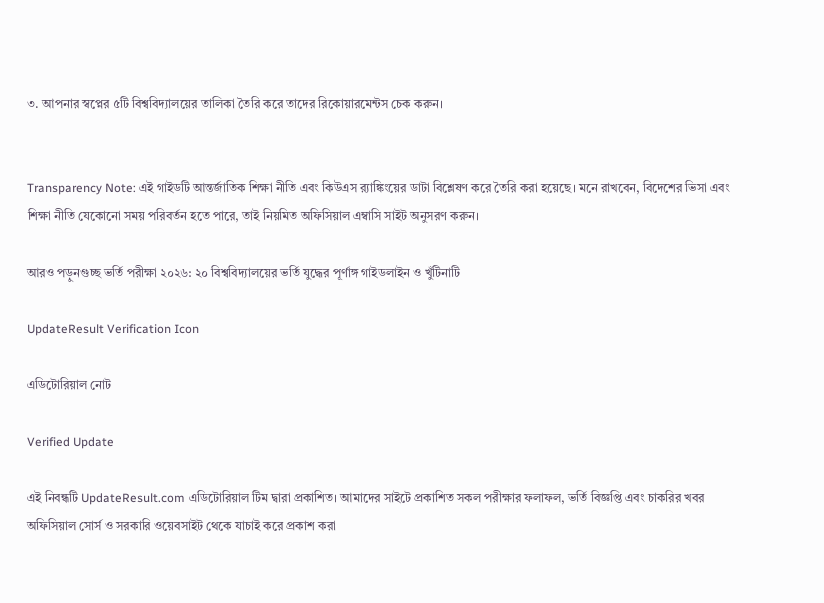৩. আপনার স্বপ্নের ৫টি বিশ্ববিদ্যালয়ের তালিকা তৈরি করে তাদের রিকোয়ারমেন্টস চেক করুন।


Transparency Note: এই গাইডটি আন্তর্জাতিক শিক্ষা নীতি এবং কিউএস র‍্যাঙ্কিংয়ের ডাটা বিশ্লেষণ করে তৈরি করা হয়েছে। মনে রাখবেন, বিদেশের ভিসা এবং শিক্ষা নীতি যেকোনো সময় পরিবর্তন হতে পারে, তাই নিয়মিত অফিসিয়াল এম্বাসি সাইট অনুসরণ করুন।

আরও পড়ুনগুচ্ছ ভর্তি পরীক্ষা ২০২৬: ২০ বিশ্ববিদ্যালয়ের ভর্তি যুদ্ধের পূর্ণাঙ্গ গাইডলাইন ও খুঁটিনাটি

UpdateResult Verification Icon

এডিটোরিয়াল নোট

Verified Update

এই নিবন্ধটি UpdateResult.com এডিটোরিয়াল টিম দ্বারা প্রকাশিত। আমাদের সাইটে প্রকাশিত সকল পরীক্ষার ফলাফল, ভর্তি বিজ্ঞপ্তি এবং চাকরির খবর অফিসিয়াল সোর্স ও সরকারি ওয়েবসাইট থেকে যাচাই করে প্রকাশ করা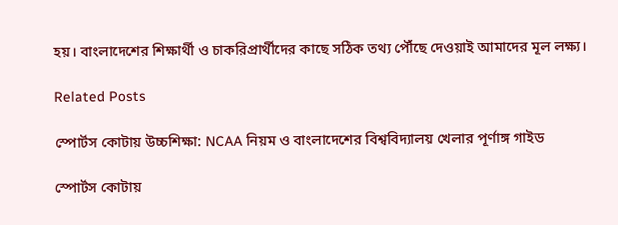হয়। বাংলাদেশের শিক্ষার্থী ও চাকরিপ্রার্থীদের কাছে সঠিক তথ্য পৌঁছে দেওয়াই আমাদের মূল লক্ষ্য।

Related Posts

স্পোর্টস কোটায় উচ্চশিক্ষা: NCAA নিয়ম ও বাংলাদেশের বিশ্ববিদ্যালয় খেলার পূর্ণাঙ্গ গাইড

স্পোর্টস কোটায়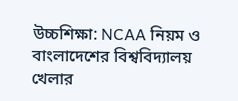উচ্চশিক্ষা: NCAA নিয়ম ও বাংলাদেশের বিশ্ববিদ্যালয় খেলার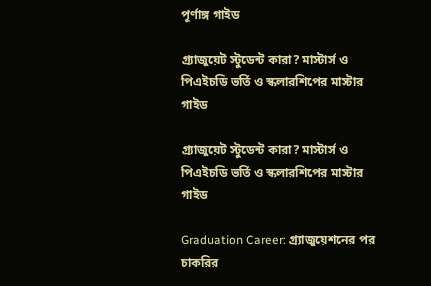পূর্ণাঙ্গ গাইড

গ্র্যাজুয়েট স্টুডেন্ট কারা? মাস্টার্স ও পিএইচডি ভর্তি ও স্কলারশিপের মাস্টার গাইড

গ্র্যাজুয়েট স্টুডেন্ট কারা? মাস্টার্স ও পিএইচডি ভর্তি ও স্কলারশিপের মাস্টার গাইড

Graduation Career: গ্র্যাজুয়েশনের পর চাকরির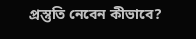প্রস্তুতি নেবেন কীভাবে?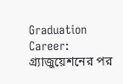Graduation Career: গ্র্যাজুয়েশনের পর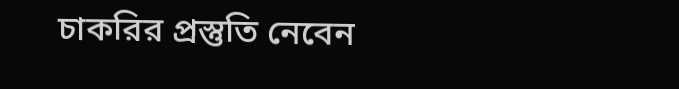চাকরির প্রস্তুতি নেবেন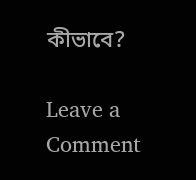কীভাবে?

Leave a Comment